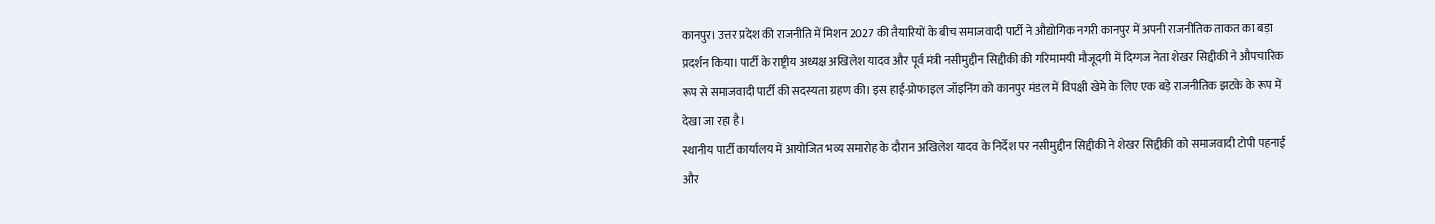कानपुर। उत्तर प्रदेश की राजनीति में मिशन 2027 की तैयारियों के बीच समाजवादी पार्टी ने औद्योगिक नगरी कानपुर में अपनी राजनीतिक ताकत का बड़ा प्रदर्शन किया। पार्टी के राष्ट्रीय अध्यक्ष अखिलेश यादव और पूर्व मंत्री नसीमुद्दीन सिद्दीकी की गरिमामयी मौजूदगी में दिग्गज नेता शेखर सिद्दीकी ने औपचारिक रूप से समाजवादी पार्टी की सदस्यता ग्रहण की। इस हाई-प्रोफाइल जॉइनिंग को कानपुर मंडल में विपक्षी खेमे के लिए एक बड़े राजनीतिक झटके के रूप में देखा जा रहा है।
स्थानीय पार्टी कार्यालय में आयोजित भव्य समारोह के दौरान अखिलेश यादव के निर्देश पर नसीमुद्दीन सिद्दीकी ने शेखर सिद्दीकी को समाजवादी टोपी पहनाई और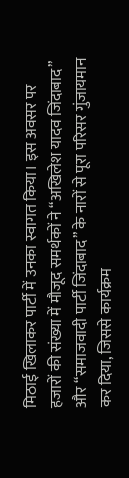मिठाई खिलाकर पार्टी में उनका स्वागत किया। इस अवसर पर हजारों की संख्या में मौजूद समर्थकों ने “अखिलेश यादव जिंदाबाद” और “समाजवादी पार्टी जिंदाबाद” के नारों से पूरा परिसर गुंजायमान कर दिया, जिससे कार्यक्रम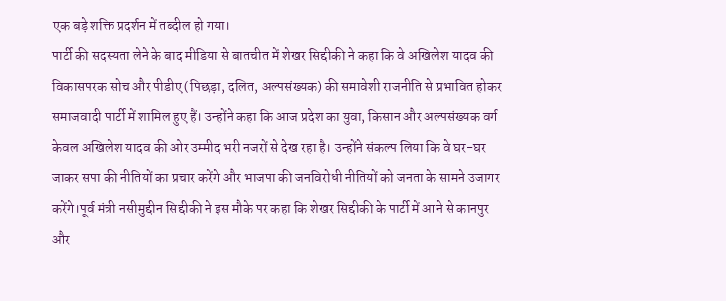एक बड़े शक्ति प्रदर्शन में तब्दील हो गया।
पार्टी की सदस्यता लेने के बाद मीडिया से बातचीत में शेखर सिद्दीकी ने कहा कि वे अखिलेश यादव की विकासपरक सोच और पीडीए (पिछड़ा, दलित, अल्पसंख्यक) की समावेशी राजनीति से प्रभावित होकर समाजवादी पार्टी में शामिल हुए हैं। उन्होंने कहा कि आज प्रदेश का युवा, किसान और अल्पसंख्यक वर्ग केवल अखिलेश यादव की ओर उम्मीद भरी नजरों से देख रहा है। उन्होंने संकल्प लिया कि वे घर-घर जाकर सपा की नीतियों का प्रचार करेंगे और भाजपा की जनविरोधी नीतियों को जनता के सामने उजागर करेंगे।पूर्व मंत्री नसीमुद्दीन सिद्दीकी ने इस मौके पर कहा कि शेखर सिद्दीकी के पार्टी में आने से कानपुर और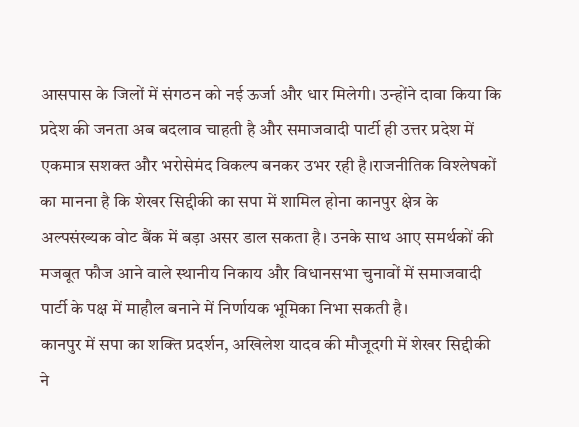आसपास के जिलों में संगठन को नई ऊर्जा और धार मिलेगी। उन्होंने दावा किया कि प्रदेश की जनता अब बदलाव चाहती है और समाजवादी पार्टी ही उत्तर प्रदेश में एकमात्र सशक्त और भरोसेमंद विकल्प बनकर उभर रही है।राजनीतिक विश्लेषकों का मानना है कि शेखर सिद्दीकी का सपा में शामिल होना कानपुर क्षेत्र के अल्पसंख्यक वोट बैंक में बड़ा असर डाल सकता है। उनके साथ आए समर्थकों की मजबूत फौज आने वाले स्थानीय निकाय और विधानसभा चुनावों में समाजवादी पार्टी के पक्ष में माहौल बनाने में निर्णायक भूमिका निभा सकती है।
कानपुर में सपा का शक्ति प्रदर्शन, अखिलेश यादव की मौजूदगी में शेखर सिद्दीकी ने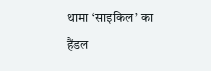थामा ‘साइकिल’ का हैंडल